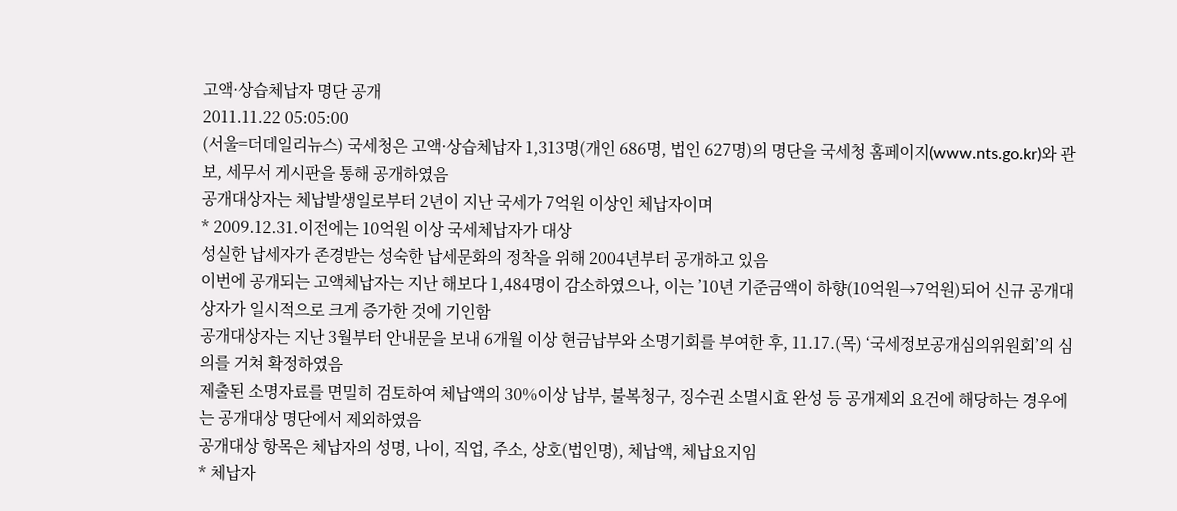고액·상습체납자 명단 공개
2011.11.22 05:05:00
(서울=더데일리뉴스) 국세청은 고액·상습체납자 1,313명(개인 686명, 법인 627명)의 명단을 국세청 홈페이지(www.nts.go.kr)와 관보, 세무서 게시판을 통해 공개하였음
공개대상자는 체납발생일로부터 2년이 지난 국세가 7억원 이상인 체납자이며
* 2009.12.31.이전에는 10억원 이상 국세체납자가 대상
성실한 납세자가 존경받는 성숙한 납세문화의 정착을 위해 2004년부터 공개하고 있음
이번에 공개되는 고액체납자는 지난 해보다 1,484명이 감소하였으나, 이는 ’10년 기준금액이 하향(10억원→7억원)되어 신규 공개대상자가 일시적으로 크게 증가한 것에 기인함
공개대상자는 지난 3월부터 안내문을 보내 6개월 이상 현금납부와 소명기회를 부여한 후, 11.17.(목) ‘국세정보공개심의위원회’의 심의를 거쳐 확정하였음
제출된 소명자료를 면밀히 검토하여 체납액의 30%이상 납부, 불복청구, 징수권 소멸시효 완성 등 공개제외 요건에 해당하는 경우에는 공개대상 명단에서 제외하였음
공개대상 항목은 체납자의 성명, 나이, 직업, 주소, 상호(법인명), 체납액, 체납요지임
* 체납자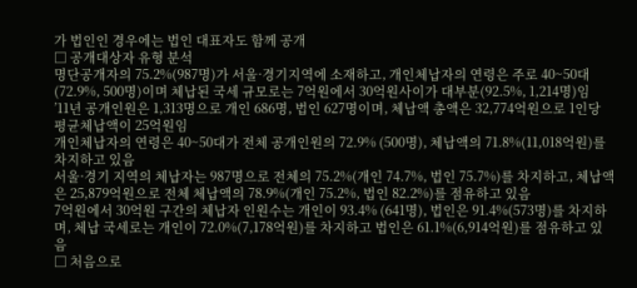가 법인인 경우에는 법인 대표자도 함께 공개
□ 공개대상자 유형 분석
명단공개자의 75.2%(987명)가 서울·경기지역에 소재하고, 개인체납자의 연령은 주로 40~50대(72.9%, 500명)이며 체납된 국세 규모로는 7억원에서 30억원사이가 대부분(92.5%, 1,214명)임
’11년 공개인원은 1,313명으로 개인 686명, 법인 627명이며, 체납액 총액은 32,774억원으로 1인당 평균체납액이 25억원임
개인체납자의 연령은 40~50대가 전체 공개인원의 72.9% (500명), 체납액의 71.8%(11,018억원)를 차지하고 있음
서울·경기 지역의 체납자는 987명으로 전체의 75.2%(개인 74.7%, 법인 75.7%)를 차지하고, 체납액은 25,879억원으로 전체 체납액의 78.9%(개인 75.2%, 법인 82.2%)를 점유하고 있음
7억원에서 30억원 구간의 체납자 인원수는 개인이 93.4% (641명), 법인은 91.4%(573명)를 차지하며, 체납 국세로는 개인이 72.0%(7,178억원)를 차지하고 법인은 61.1%(6,914억원)를 점유하고 있음
□ 처음으로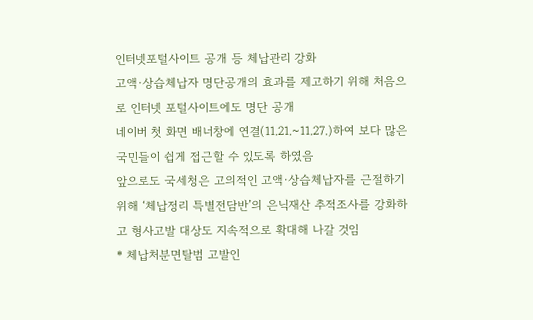인터넷포털사이트 공개 등 체납관리 강화
고액·상습체납자 명단공개의 효과를 제고하기 위해 처음으로 인터넷 포털사이트에도 명단 공개
네이버 첫 화면 배너창에 연결(11.21.~11.27.)하여 보다 많은 국민들이 쉽게 접근할 수 있도록 하였음
앞으로도 국세청은 고의적인 고액·상습체납자를 근절하기 위해 ‘체납정리 특별전담반’의 은닉재산 추적조사를 강화하고 형사고발 대상도 지속적으로 확대해 나갈 것임
* 체납처분면탈범 고발인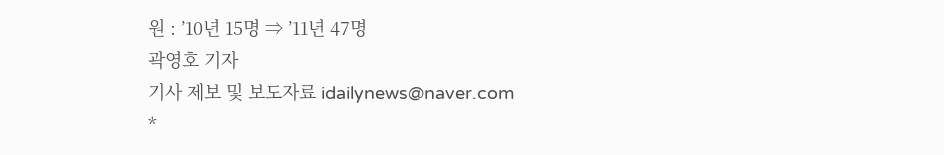원 : ’10년 15명 ⇒ ’11년 47명
곽영호 기자
기사 제보 및 보도자료 idailynews@naver.com
*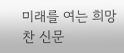미래를 여는 희망찬 신문